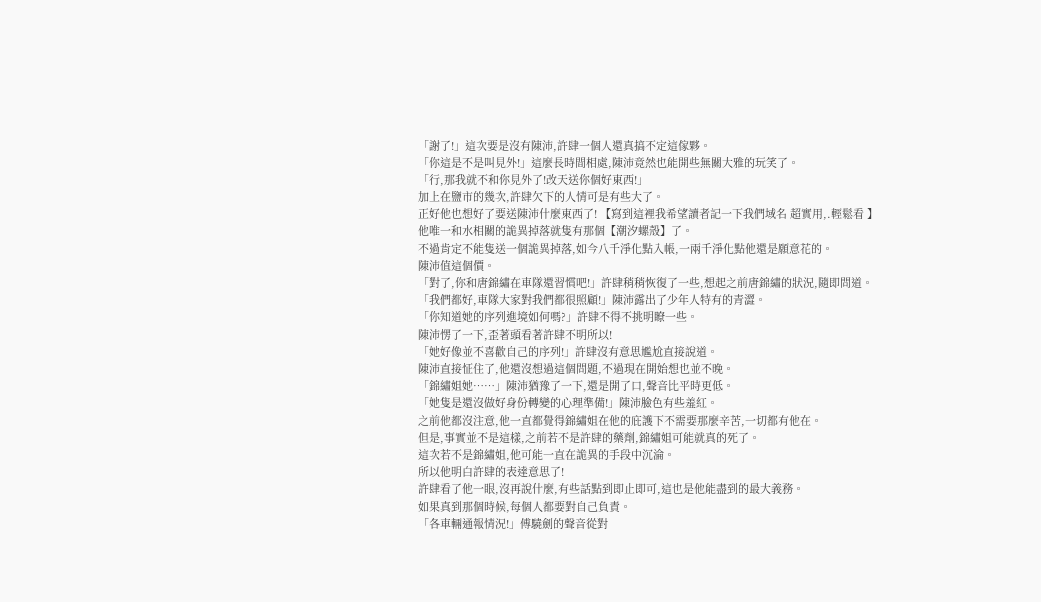「謝了!」這次要是沒有陳沛,許肆一個人還真搞不定這傢夥。
「你這是不是叫見外!」這麼長時間相處,陳沛竟然也能開些無關大雅的玩笑了。
「行,那我就不和你見外了!改天送你個好東西!」
加上在鹽市的幾次,許肆欠下的人情可是有些大了。
正好他也想好了要送陳沛什麼東西了! 【寫到這裡我希望讀者記一下我們域名 超實用,.輕鬆看 】
他唯一和水相關的詭異掉落就隻有那個【潮汐螺殼】了。
不過肯定不能隻送一個詭異掉落,如今八千淨化點入帳,一兩千淨化點他還是願意花的。
陳沛值這個價。
「對了,你和唐錦繡在車隊還習慣吧!」許肆稍稍恢復了一些,想起之前唐錦繡的狀況,隨即問道。
「我們都好,車隊大家對我們都很照顧!」陳沛露出了少年人特有的青澀。
「你知道她的序列進境如何嗎?」許肆不得不挑明瞭一些。
陳沛愣了一下,歪著頭看著許肆不明所以!
「她好像並不喜歡自己的序列!」許肆沒有意思尷尬直接說道。
陳沛直接怔住了,他還沒想過這個問題,不過現在開始想也並不晚。
「錦繡姐她……」陳沛猶豫了一下,還是開了口,聲音比平時更低。
「她隻是還沒做好身份轉變的心理準備!」陳沛臉色有些羞紅。
之前他都沒注意,他一直都覺得錦繡姐在他的庇護下不需要那麼辛苦,一切都有他在。
但是,事實並不是這樣,之前若不是許肆的藥劑,錦繡姐可能就真的死了。
這次若不是錦繡姐,他可能一直在詭異的手段中沉淪。
所以他明白許肆的表達意思了!
許肆看了他一眼,沒再說什麼,有些話點到即止即可,這也是他能盡到的最大義務。
如果真到那個時候,每個人都要對自己負責。
「各車輛通報情況!」傅驍劍的聲音從對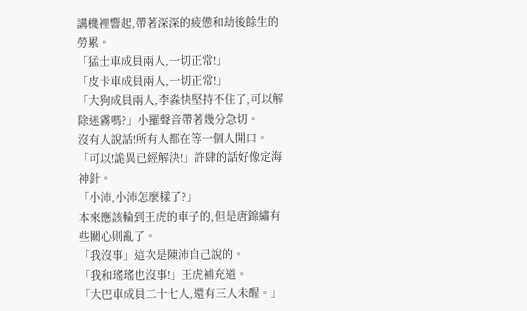講機裡響起,帶著深深的疲憊和劫後餘生的勞累。
「猛士車成員兩人,一切正常!」
「皮卡車成員兩人,一切正常!」
「大狗成員兩人,李淼快堅持不住了,可以解除迷霧嗎?」小羅聲音帶著幾分急切。
沒有人說話!所有人都在等一個人開口。
「可以!詭異已經解決!」許肆的話好像定海神針。
「小沛,小沛怎麼樣了?」
本來應該輪到王虎的車子的,但是唐錦繡有些關心則亂了。
「我沒事」這次是陳沛自己說的。
「我和瑤瑤也沒事!」王虎補充道。
「大巴車成員二十七人,還有三人未醒。」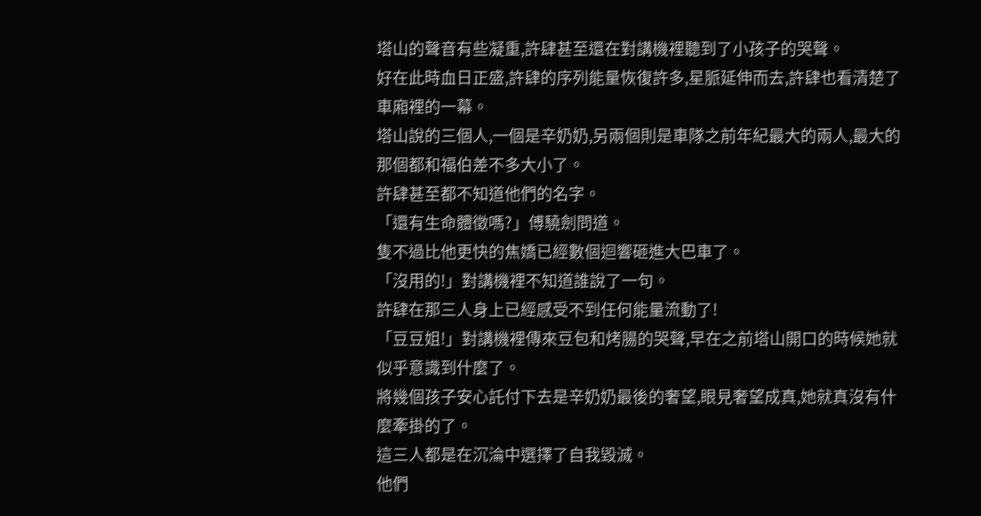塔山的聲音有些凝重,許肆甚至還在對講機裡聽到了小孩子的哭聲。
好在此時血日正盛,許肆的序列能量恢復許多,星脈延伸而去,許肆也看清楚了車廂裡的一幕。
塔山說的三個人,一個是辛奶奶,另兩個則是車隊之前年紀最大的兩人,最大的那個都和福伯差不多大小了。
許肆甚至都不知道他們的名字。
「還有生命體徵嗎?」傅驍劍問道。
隻不過比他更快的焦嬌已經數個迴響砸進大巴車了。
「沒用的!」對講機裡不知道誰說了一句。
許肆在那三人身上已經感受不到任何能量流動了!
「豆豆姐!」對講機裡傳來豆包和烤腸的哭聲,早在之前塔山開口的時候她就似乎意識到什麼了。
將幾個孩子安心託付下去是辛奶奶最後的奢望,眼見奢望成真,她就真沒有什麼牽掛的了。
這三人都是在沉淪中選擇了自我毀滅。
他們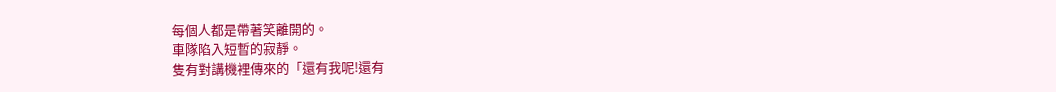每個人都是帶著笑離開的。
車隊陷入短暫的寂靜。
隻有對講機裡傳來的「還有我呢!還有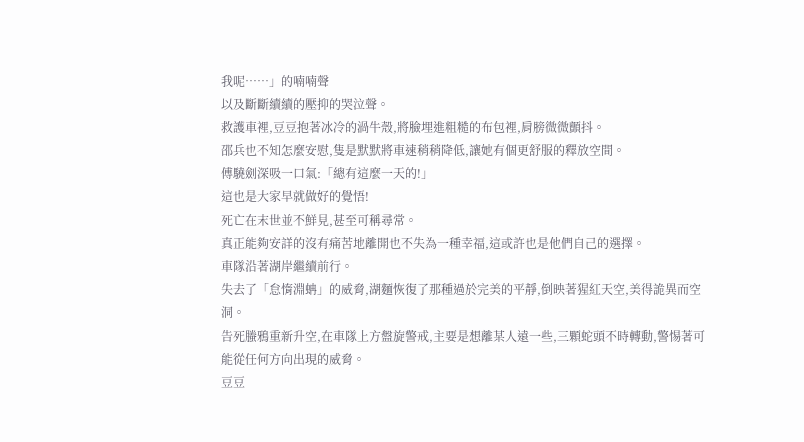我呢……」的喃喃聲
以及斷斷續續的壓抑的哭泣聲。
救護車裡,豆豆抱著冰冷的渦牛殼,將臉埋進粗糙的布包裡,肩膀微微顫抖。
邵兵也不知怎麼安慰,隻是默默將車速稍稍降低,讓她有個更舒服的釋放空間。
傅驍劍深吸一口氣:「總有這麼一天的!」
這也是大家早就做好的覺悟!
死亡在末世並不鮮見,甚至可稱尋常。
真正能夠安詳的沒有痛苦地離開也不失為一種幸福,這或許也是他們自己的選擇。
車隊沿著湖岸繼續前行。
失去了「怠惰淵蚺」的威脅,湖麵恢復了那種過於完美的平靜,倒映著猩紅天空,美得詭異而空洞。
告死螣鴉重新升空,在車隊上方盤旋警戒,主要是想離某人遠一些,三顆蛇頭不時轉動,警惕著可能從任何方向出現的威脅。
豆豆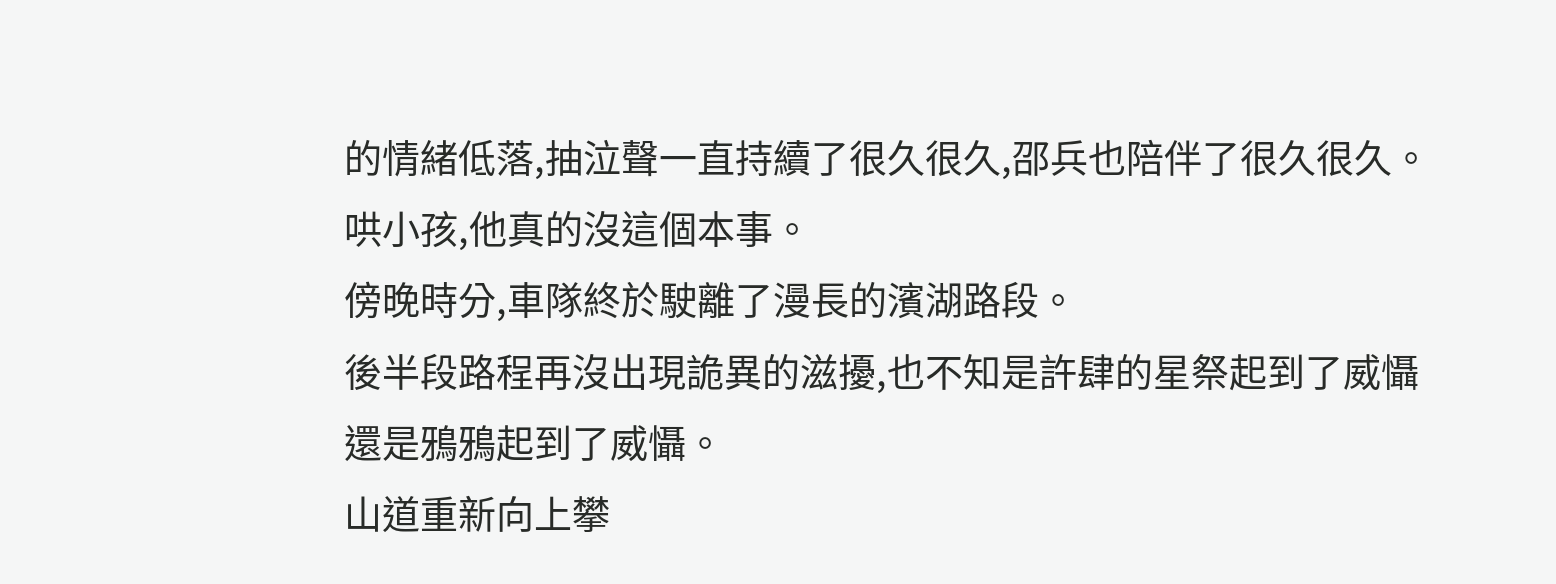的情緒低落,抽泣聲一直持續了很久很久,邵兵也陪伴了很久很久。
哄小孩,他真的沒這個本事。
傍晚時分,車隊終於駛離了漫長的濱湖路段。
後半段路程再沒出現詭異的滋擾,也不知是許肆的星祭起到了威懾還是鴉鴉起到了威懾。
山道重新向上攀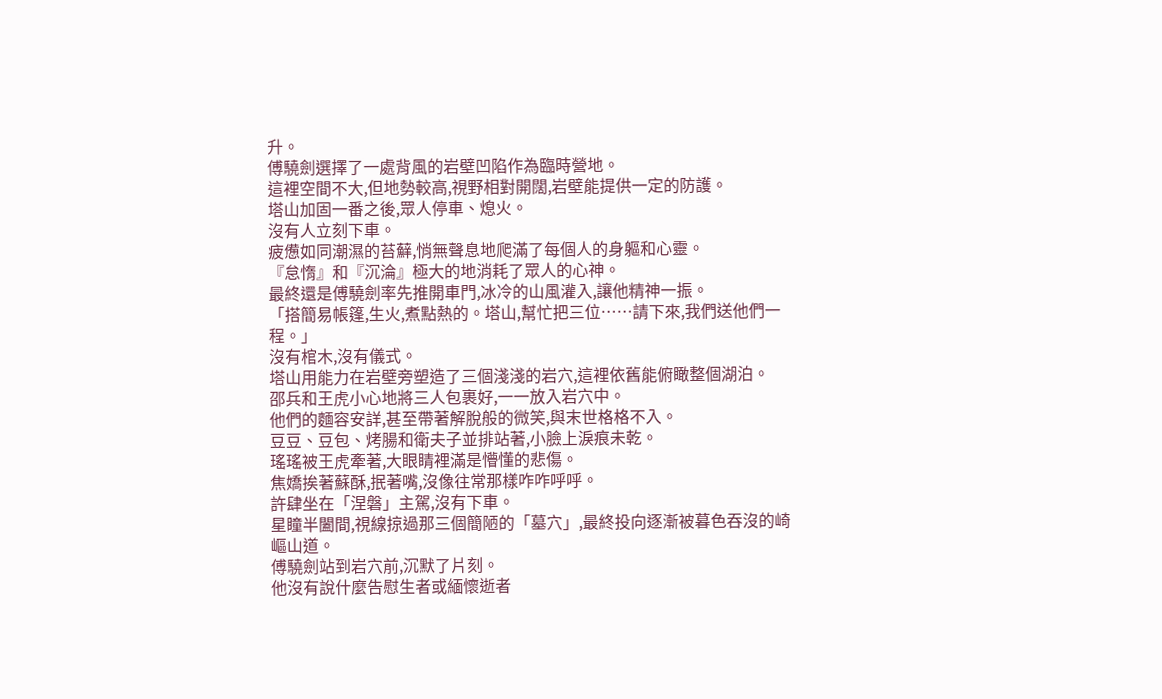升。
傅驍劍選擇了一處背風的岩壁凹陷作為臨時營地。
這裡空間不大,但地勢較高,視野相對開闊,岩壁能提供一定的防護。
塔山加固一番之後,眾人停車、熄火。
沒有人立刻下車。
疲憊如同潮濕的苔蘚,悄無聲息地爬滿了每個人的身軀和心靈。
『怠惰』和『沉淪』極大的地消耗了眾人的心神。
最終還是傅驍劍率先推開車門,冰冷的山風灌入,讓他精神一振。
「搭簡易帳篷,生火,煮點熱的。塔山,幫忙把三位……請下來,我們送他們一程。」
沒有棺木,沒有儀式。
塔山用能力在岩壁旁塑造了三個淺淺的岩穴,這裡依舊能俯瞰整個湖泊。
邵兵和王虎小心地將三人包裹好,一一放入岩穴中。
他們的麵容安詳,甚至帶著解脫般的微笑,與末世格格不入。
豆豆、豆包、烤腸和衛夫子並排站著,小臉上淚痕未乾。
瑤瑤被王虎牽著,大眼睛裡滿是懵懂的悲傷。
焦嬌挨著蘇酥,抿著嘴,沒像往常那樣咋咋呼呼。
許肆坐在「涅磐」主駕,沒有下車。
星瞳半闔間,視線掠過那三個簡陋的「墓穴」,最終投向逐漸被暮色吞沒的崎嶇山道。
傅驍劍站到岩穴前,沉默了片刻。
他沒有說什麼告慰生者或緬懷逝者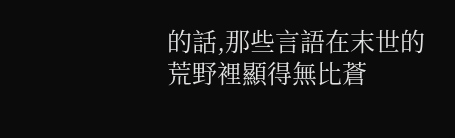的話,那些言語在末世的荒野裡顯得無比蒼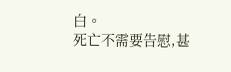白。
死亡不需要告慰,甚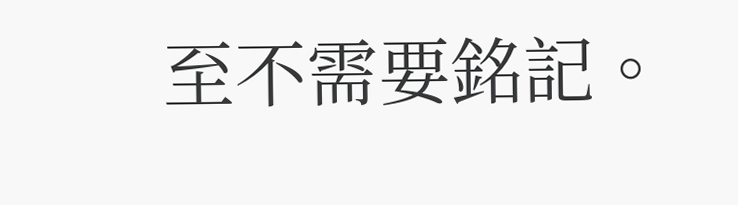至不需要銘記。